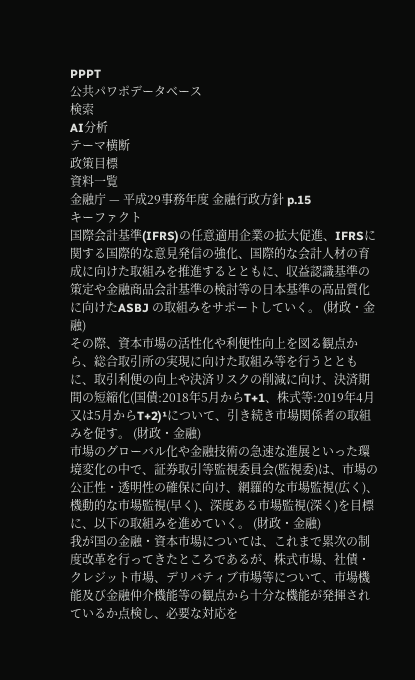PPPT
公共パワポデータベース
検索
AI分析
テーマ横断
政策目標
資料一覧
金融庁 — 平成29事務年度 金融行政方針 p.15
キーファクト
国際会計基準(IFRS)の任意適用企業の拡大促進、IFRSに関する国際的な意見発信の強化、国際的な会計人材の育成に向けた取組みを推進するとともに、収益認識基準の策定や金融商品会計基準の検討等の日本基準の高品質化に向けたASBJ の取組みをサポートしていく。 (財政・金融)
その際、資本市場の活性化や利便性向上を図る観点から、総合取引所の実現に向けた取組み等を行うとともに、取引利便の向上や決済リスクの削減に向け、決済期間の短縮化(国債:2018年5月からT+1、株式等:2019年4月又は5月からT+2)¹について、引き続き市場関係者の取組みを促す。 (財政・金融)
市場のグローバル化や金融技術の急速な進展といった環境変化の中で、証券取引等監視委員会(監視委)は、市場の公正性・透明性の確保に向け、網羅的な市場監視(広く)、機動的な市場監視(早く)、深度ある市場監視(深く)を目標に、以下の取組みを進めていく。 (財政・金融)
我が国の金融・資本市場については、これまで累次の制度改革を行ってきたところであるが、株式市場、社債・クレジット市場、デリバティブ市場等について、市場機能及び金融仲介機能等の観点から十分な機能が発揮されているか点検し、必要な対応を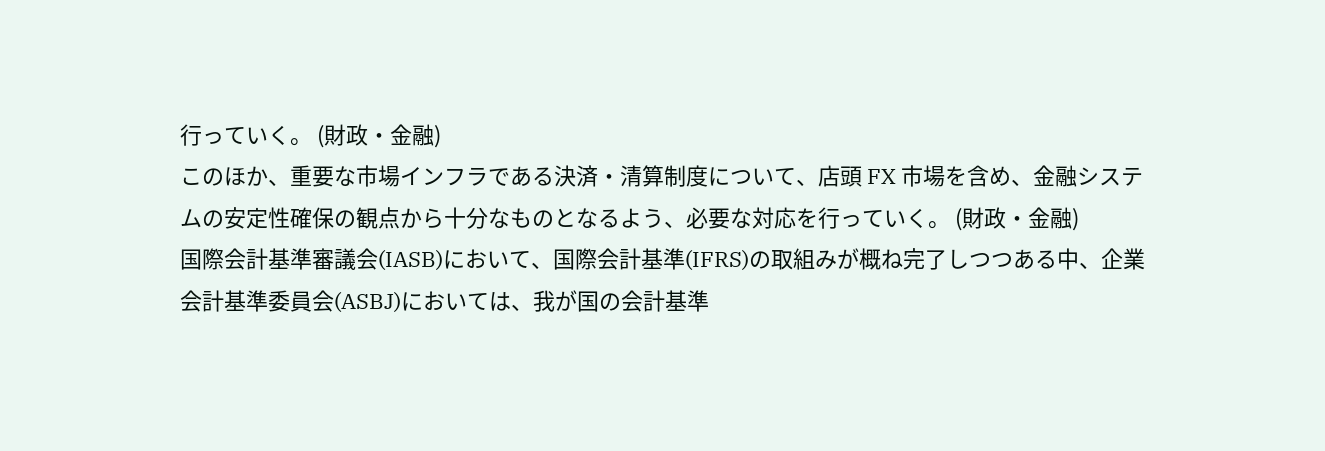行っていく。 (財政・金融)
このほか、重要な市場インフラである決済・清算制度について、店頭 FX 市場を含め、金融システムの安定性確保の観点から十分なものとなるよう、必要な対応を行っていく。 (財政・金融)
国際会計基準審議会(IASB)において、国際会計基準(IFRS)の取組みが概ね完了しつつある中、企業会計基準委員会(ASBJ)においては、我が国の会計基準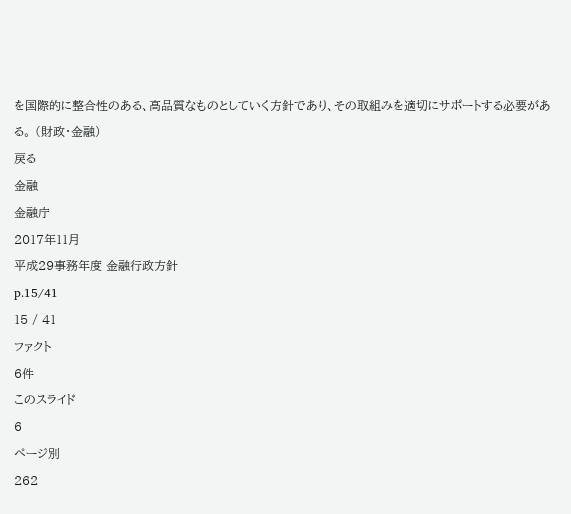を国際的に整合性のある、高品質なものとしていく方針であり、その取組みを適切にサポートする必要がある。 (財政・金融)
戻る
金融
金融庁
2017年11月
平成29事務年度 金融行政方針
p.15/41
15 / 41
ファクト
6件
このスライド
6
ページ別
262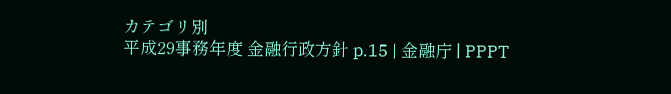カテゴリ別
平成29事務年度 金融行政方針 p.15 | 金融庁 | PPPT